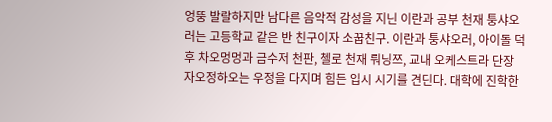엉뚱 발랄하지만 남다른 음악적 감성을 지닌 이란과 공부 천재 퉁샤오러는 고등학교 같은 반 친구이자 소꿉친구. 이란과 퉁샤오러, 아이돌 덕후 차오멍멍과 금수저 천판, 첼로 천재 뤄닝쯔, 교내 오케스트라 단장 자오정하오는 우정을 다지며 힘든 입시 시기를 견딘다. 대학에 진학한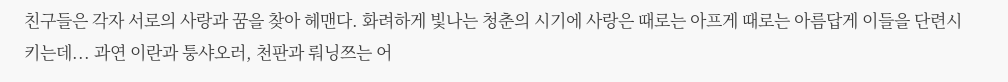친구들은 각자 서로의 사랑과 꿈을 찾아 헤맨다. 화려하게 빛나는 청춘의 시기에 사랑은 때로는 아프게 때로는 아름답게 이들을 단련시키는데... 과연 이란과 퉁샤오러, 천판과 뤄닝쯔는 어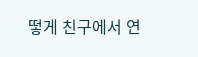떻게 친구에서 연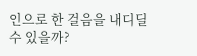인으로 한 걸음을 내디딜 수 있을까?